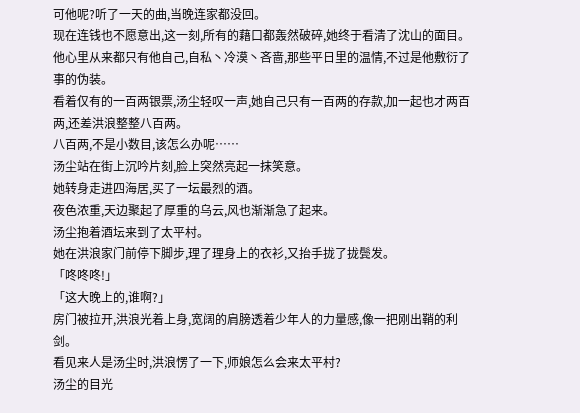可他呢?听了一天的曲,当晚连家都没回。
现在连钱也不愿意出,这一刻,所有的藉口都轰然破碎,她终于看清了沈山的面目。
他心里从来都只有他自己,自私丶冷漠丶吝啬,那些平日里的温情,不过是他敷衍了事的伪装。
看着仅有的一百两银票,汤尘轻叹一声,她自己只有一百两的存款,加一起也才两百两,还差洪浪整整八百两。
八百两,不是小数目,该怎么办呢……
汤尘站在街上沉吟片刻,脸上突然亮起一抹笑意。
她转身走进四海居,买了一坛最烈的酒。
夜色浓重,天边聚起了厚重的乌云,风也渐渐急了起来。
汤尘抱着酒坛来到了太平村。
她在洪浪家门前停下脚步,理了理身上的衣衫,又抬手拢了拢鬓发。
「咚咚咚!」
「这大晚上的,谁啊?」
房门被拉开,洪浪光着上身,宽阔的肩膀透着少年人的力量感,像一把刚出鞘的利剑。
看见来人是汤尘时,洪浪愣了一下,师娘怎么会来太平村?
汤尘的目光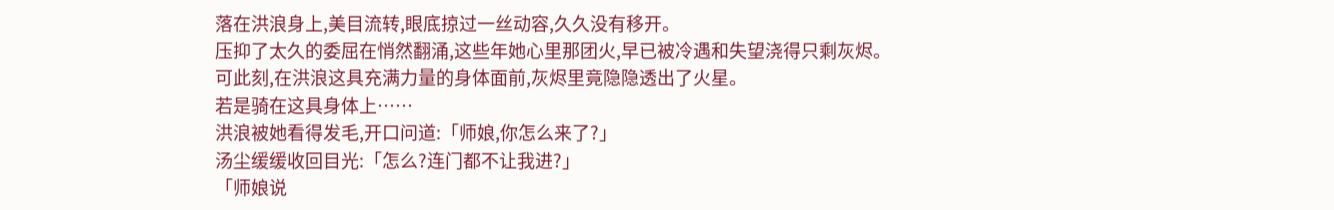落在洪浪身上,美目流转,眼底掠过一丝动容,久久没有移开。
压抑了太久的委屈在悄然翻涌,这些年她心里那团火,早已被冷遇和失望浇得只剩灰烬。
可此刻,在洪浪这具充满力量的身体面前,灰烬里竟隐隐透出了火星。
若是骑在这具身体上……
洪浪被她看得发毛,开口问道:「师娘,你怎么来了?」
汤尘缓缓收回目光:「怎么?连门都不让我进?」
「师娘说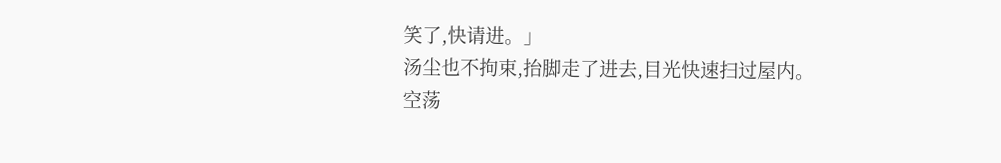笑了,快请进。」
汤尘也不拘束,抬脚走了进去,目光快速扫过屋内。
空荡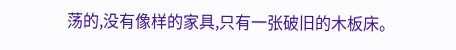荡的,没有像样的家具,只有一张破旧的木板床。